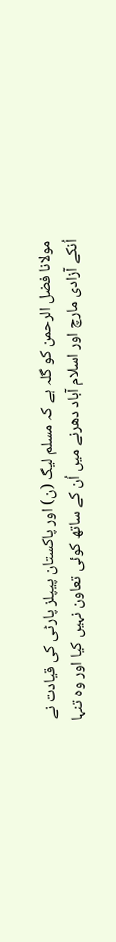مولانا فضل الرحمن کو گلہ ہے کہ مسلم لیگ (ن) اور پاکستان پیپلز پارٹی کی قیادت نے اُنکے آزادی مارچ اور اسلام آباد دھرنے میں اُن کے ساتھ کوئی تعاون نہیں کیا اور وہ تنہا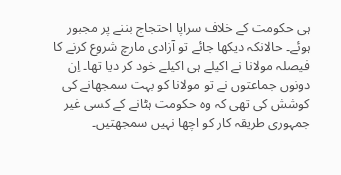ہی حکومت کے خلاف سراپا احتجاج بننے پر مجبور ہوئے۔ حالانکہ دیکھا جائے تو آزادی مارچ شروع کرنے کا فیصلہ مولانا نے اکیلے ہی اکیلے خود کر دیا تھا۔ اِن دونوں جماعتوں نے تو مولانا کو بہت سمجھانے کی کوشش کی تھی کہ وہ حکومت ہٹانے کے کسی غیر جمہوری طریقہ کار کو اچھا نہیں سمجھتیں۔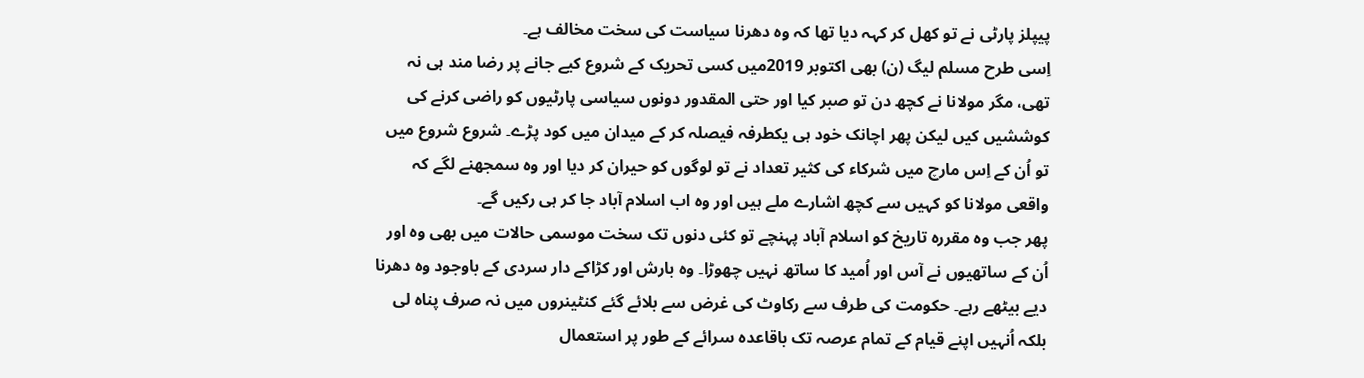پیپلز پارٹی نے تو کھل کر کہہ دیا تھا کہ وہ دھرنا سیاست کی سخت مخالف ہے۔
اِسی طرح مسلم لیگ (ن) بھی اکتوبر 2019میں کسی تحریک کے شروع کیے جانے پر رضا مند ہی نہ تھی، مگر مولانا نے کچھ دن تو صبر کیا اور حتی المقدور دونوں سیاسی پارٹیوں کو راضی کرنے کی کوششیں کیں لیکن پھر اچانک خود ہی یکطرفہ فیصلہ کر کے میدان میں کود پڑے۔ شروع شروع میں تو اُن کے اِس مارچ میں شرکاء کی کثیر تعداد نے تو لوگوں کو حیران کر دیا اور وہ سمجھنے لگے کہ واقعی مولانا کو کہیں سے کچھ اشارے ملے ہیں اور وہ اب اسلام آباد جا کر ہی رکیں گے۔
پھر جب وہ مقررہ تاریخ کو اسلام آباد پہنچے تو کئی دنوں تک سخت موسمی حالات میں بھی وہ اور اُن کے ساتھیوں نے آس اور اُمید کا ساتھ نہیں چھوڑا۔ وہ بارش اور کڑاکے دار سردی کے باوجود وہ دھرنا دیے بیٹھے رہے۔ حکومت کی طرف سے رکاوٹ کی غرض سے بلائے گئے کنٹینروں میں نہ صرف پناہ لی بلکہ اُنہیں اپنے قیام کے تمام عرصہ تک باقاعدہ سرائے کے طور پر استعمال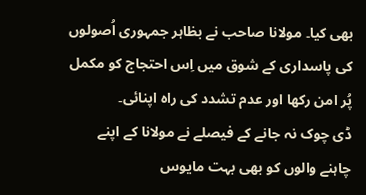بھی کیا۔ مولانا صاحب نے بظاہر جمہوری اُصولوں کی پاسداری کے شوق میں اِس احتجاج کو مکمل پُر امن رکھا اور عدم تشدد کی راہ اپنائی۔
ڈی چوک نہ جانے کے فیصلے نے مولانا کے اپنے چاہنے والوں کو بھی بہت مایوس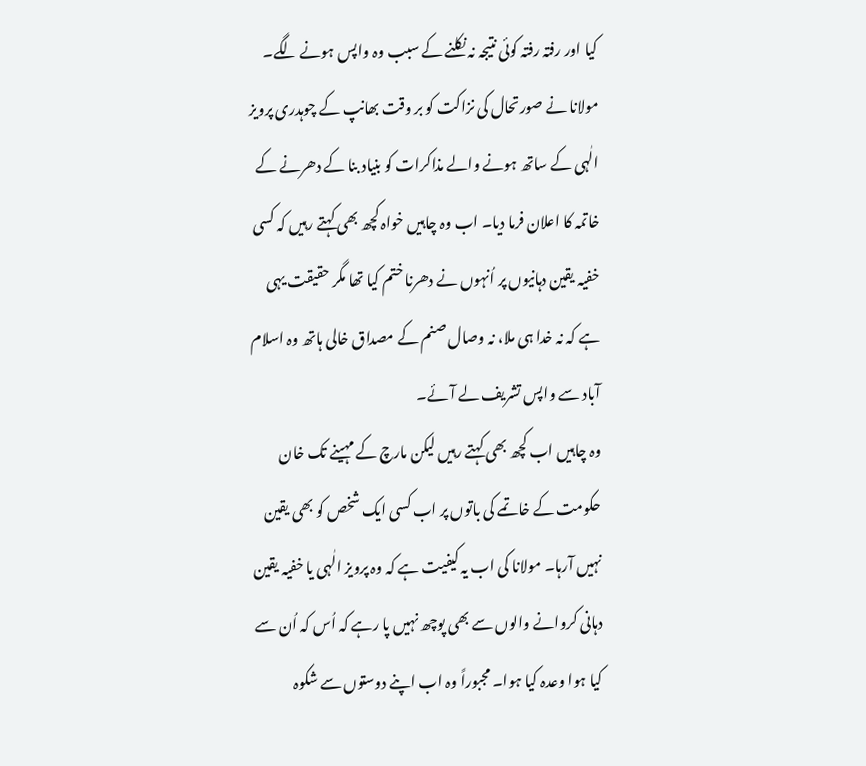کیا اور رفتہ رفتہ کوئی نتیجہ نہ نکلنے کے سبب وہ واپس ہونے لگے۔ مولانا نے صورتحال کی نزاکت کو بر وقت بھانپ کے چوہدری پرویز الٰہی کے ساتھ ہونے والے مذاکرات کو بنیاد بنا کے دھرنے کے خاتمہ کا اعلان فرما دیا۔ اب وہ چاہیں خواہ کچھ بھی کہتے رہیں کہ کسی خفیہ یقین دہانیوں پر اُنہوں نے دھرنا ختم کیا تھا مگر حقیقت یہی ہے کہ نہ خدا ہی ملا، نہ وصال صنم کے مصداق خالی ہاتھ وہ اسلام آباد سے واپس تشریف لے آئے۔
وہ چاہیں اب کچھ بھی کہتے رہیں لیکن مارچ کے مہینے تک خان حکومت کے خاتمے کی باتوں پر اب کسی ایک شخص کو بھی یقین نہیں آرہا۔ مولانا کی اب یہ کیفیت ہے کہ وہ پرویز الٰہی یا خفیہ یقین دہانی کروانے والوں سے بھی پوچھ نہیں پا رہے کہ اُس کہ اُن سے کیا ہوا وعدہ کیا ہوا۔ مجبوراً وہ اب اپنے دوستوں سے شکوہ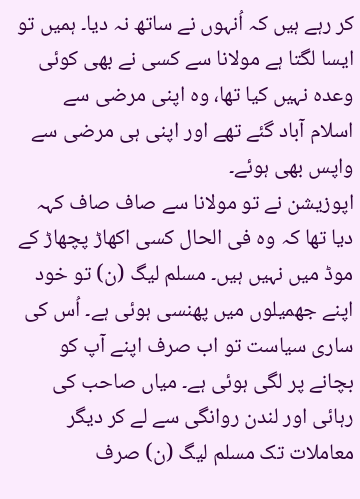کر رہے ہیں کہ اُنہوں نے ساتھ نہ دیا۔ ہمیں تو ایسا لگتا ہے مولانا سے کسی نے بھی کوئی وعدہ نہیں کیا تھا، وہ اپنی مرضی سے اسلام آباد گئے تھے اور اپنی ہی مرضی سے واپس بھی ہوئے۔
اپوزیشن نے تو مولانا سے صاف صاف کہہ دیا تھا کہ وہ فی الحال کسی اکھاڑ پچھاڑ کے موڈ میں نہیں ہیں۔ مسلم لیگ (ن) تو خود اپنے جھمیلوں میں پھنسی ہوئی ہے۔ اُس کی ساری سیاست تو اب صرف اپنے آپ کو بچانے پر لگی ہوئی ہے۔ میاں صاحب کی رہائی اور لندن روانگی سے لے کر دیگر معاملات تک مسلم لیگ (ن) صرف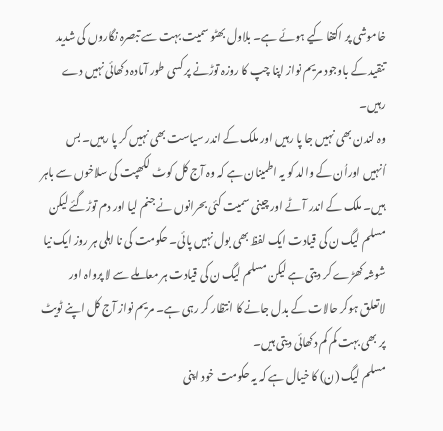خاموشی پر اکتفا کیے ہوئے ہے۔ بلاول بھٹو سمیت بہت سے تبصرہ نگاروں کی شدید تنقید کے باوجود مریم نواز اپنا چپ کا روزہ توڑنے پر کسی طور آمادہ دکھائی نہیں دے رہیں۔
وہ لندن بھی نہیں جا پا رہیں اور ملک کے اندر سیاست بھی نہیں کر پا رہیں۔ بس اُنہیں اوراُن کے والد کو یہ اطمینان ہے کہ وہ آج کل کوٹ لکھپت کی سلاخوں سے باہر ہیں۔ ملک کے اندر آٹے اور چینی سمیت کئی بحرانوں نے جنم لیا اور دم توڑگئے لیکن مسلم لیگ ن کی قیادت ایک لفظ بھی بول نہیں پائی۔ حکومت کی نا اہلی ہر روز ایک نیا شوشہ کھڑے کر دیتی ہے لیکن مسلم لیگ ن کی قیادت ہر معاملے سے لا پرواہ اور لاتعلق ہوکر حالات کے بدل جانے کا انتظار کر رہی ہے۔ مریم نواز آج کل اپنے ٹویٹ پر بھی بہت کم کم دکھائی دیتی ہیں۔
مسلم لیگ (ن) کا خیال ہے کہ یہ حکومت خود اپنی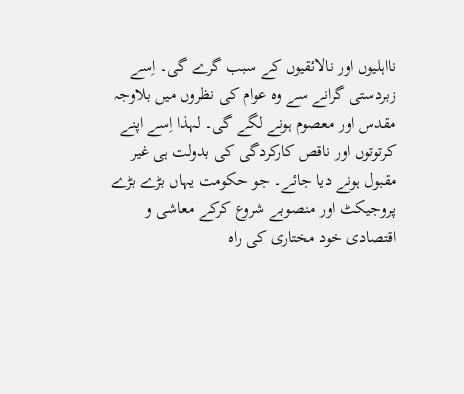نااہلیوں اور نالائقیوں کے سبب گرے گی۔ اِسے زبردستی گرانے سے وہ عوام کی نظروں میں بلاوجہ مقدس اور معصوم ہونے لگے گی۔ لہذا اِسے اپنے کرتوتوں اور ناقص کارکردگی کی بدولت ہی غیر مقبول ہونے دیا جائے۔ جو حکومت یہاں بڑے بڑے پروجیکٹ اور منصوبے شروع کرکے معاشی و اقتصادی خود مختاری کی راہ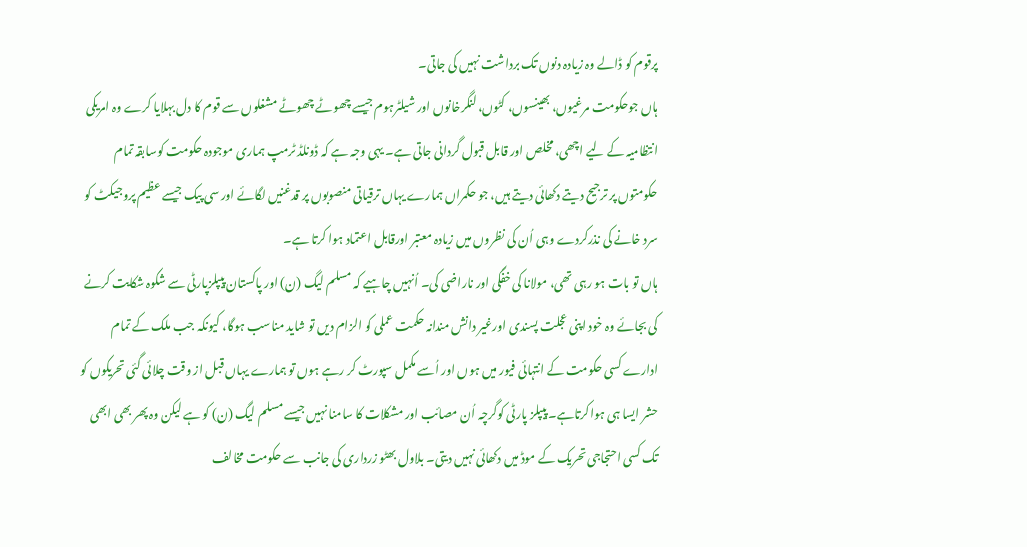پرقوم کو ڈالے وہ زیادہ دنوں تک برداشت نہیں کی جاتی۔
ہاں جوحکومت مرغیوں، بھینسوں، کٹوں، لنگرخانوں اور شیلٹرہوم جیسے چھوٹے چھوٹے مشغلوں سے قوم کا دل بہلایا کرے وہ امریکی انتظامیہ کے لیے اچھی، مخلص اور قابل قبول گردانی جاتی ہے۔ یہی وجہ ہے کہ ڈونلڈ ٹرمپ ہماری موجودہ حکومت کوسابقہ تمام حکومتوں پر ترجیح دیتے دکھائی دیتے ہیں، جو حکمراں ہمارے یہاں ترقیاتی منصوبوں پر قدغنیں لگائے اور سی پیک جیسے عظیم پروجیکٹ کو سرد خانے کی نذرکردے وہی اُن کی نظروں میں زیادہ معتبر اورقابل اعتماد ہوا کرتا ہے۔
ہاں تو بات ہو رہی تھی، مولانا کی خفگی اور ناراضی کی۔ اُنہیں چاہیے کہ مسلم لیگ (ن) اور پاکستان پیپلزپارٹی سے شکوہ شکایت کرنے کی بجائے وہ خود اپنی عجلت پسندی اورغیر دانش مندانہ حکمت عملی کو الزام دیں تو شاید مناسب ہوگا، کیونکہ جب ملک کے تمام ادارے کسی حکومت کے انتہائی فیور میں ہوں اور اُسے مکمل سپورٹ کر رہے ہوں تو ہمارے یہاں قبل از وقت چلائی گئی تحریکوں کو حشر ایسا ہی ہواکرتاہے۔ پیپلز پارٹی کوگرچہ اُن مصائب اور مشکلات کا سامنا نہیں جیسے مسلم لیگ (ن) کو ہے لیکن وہ پھر بھی ابھی تک کسی احتجاجی تحریک کے موڈ میں دکھائی نہیں دیتی۔ بلاول بھٹو زرداری کی جانب سے حکومت مخالف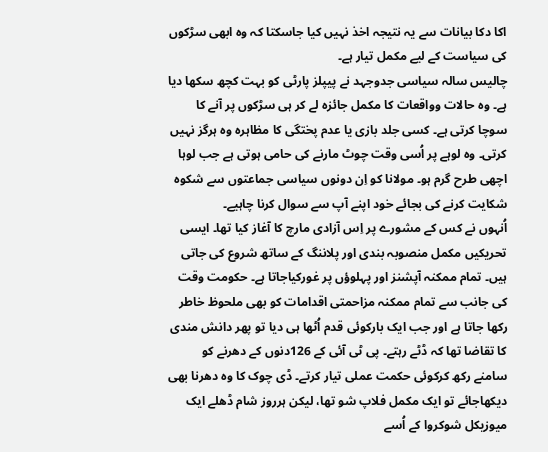اکا دکا بیانات سے یہ نتیجہ اخذ نہیں کیا جاسکتا کہ وہ ابھی سڑکوں کی سیاست کے لیے مکمل تیار ہے۔
چالیس سالہ سیاسی جدوجہد نے پیپلز پارٹی کو بہت کچھ سکھا دیا ہے۔ وہ حالات وواقعات کا مکمل جائزہ لے کر ہی سڑکوں پر آنے کا سوچا کرتی ہے۔ کسی جلد بازی یا عدم پختگی کا مظاہرہ وہ ہرگز نہیں کرتی۔ وہ لوہے پر اُسی وقت چوٹ مارنے کی حامی ہوتی ہے جب لوہا اچھی طرح گرم ہو۔ مولانا کو اِن دونوں سیاسی جماعتوں سے شکوہ شکایت کرنے کی بجائے خود اپنے آپ سے سوال کرنا چاہیے۔
اُنہوں نے کس کے مشورے پر اِس آزادی مارچ کا آغاز کیا تھا۔ ایسی تحریکیں مکمل منصوبہ بندی اور پلاننگ کے ساتھ شروع کی جاتی ہیں۔ تمام ممکنہ آپشنز اور پہلوؤں پر غورکیاجاتا ہے۔ حکومت وقت کی جانب سے تمام ممکنہ مزاحمتی اقدامات کو بھی ملحوظ خاطر رکھا جاتا ہے اور جب ایک بارکوئی قدم اُٹھا ہی دیا تو پھر دانش مندی کا تقاضا تھا کہ ڈٹے رہتے۔ پی ٹی آئی کے 126دنوں کے دھرنے کو سامنے رکھ کرکوئی حکمت عملی تیار کرتے۔ ڈی چوک کا وہ دھرنا بھی دیکھاجائے تو ایک مکمل فلاپ شو تھا، لیکن ہرروز شام ڈھلے ایک میوزیکل شوکروا کے اُسے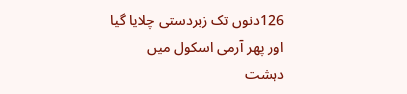126دنوں تک زبردستی چلایا گیا اور پھر آرمی اسکول میں دہشت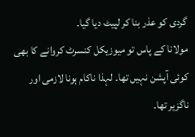گردی کو عذر بنا کر لپیٹ دیا گیا۔
مولانا کے پاس تو میوزیکل کنسرٹ کروانے کا بھی کوئی آپشن نہیں تھا۔ لہذا ناکام ہونا لازمی اور ناگزیر تھا۔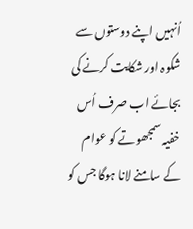اُنہیں اپنے دوستوں سے شکوہ اور شکایت کرنے کی بجائے اب صرف اُس خفیہ سمجھوتے کو عوام کے سامنے لانا ہوگا جس کو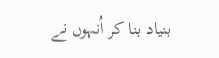بنیاد بنا کر اُنہوں نے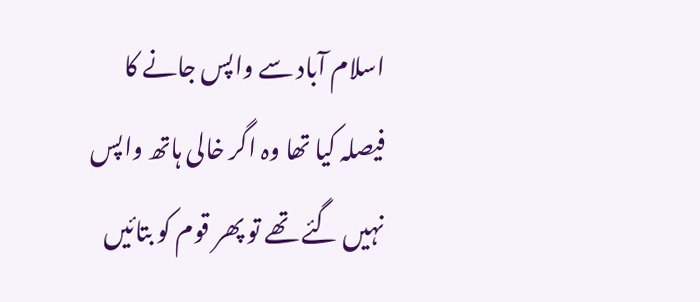اسلام آباد سے واپس جانے کا فیصلہ کیا تھا وہ اگر خالی ہاتھ واپس نہیں گئے تھے تو پھر قوم کو بتائیں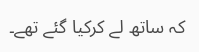کہ ساتھ لے کرکیا گئے تھے۔